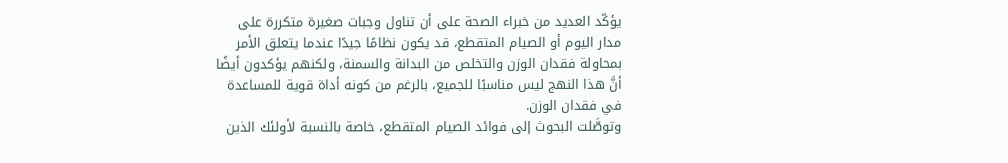يؤكّد العديد من خبراء الصحة على أن تناول وجبات صغيرة متكررة على مدار اليوم أو الصيام المتقطع، قد يكون نظامًا جيدًا عندما يتعلق الأمر بمحاولة فقدان الوزن والتخلص من البدانة والسمنة، ولكنهم يؤكدون أيضًا أنَّ هذا النهج ليس مناسبًا للجميع، بالرغم من كونه أداة قوية للمساعدة في فقدان الوزن.
وتوصَّلت البحوث إلى فوائد الصيام المتقطع، خاصة بالنسبة لأولئك الذين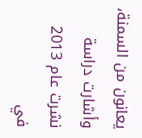يعانون من السمنة، وأشارت دراسة نشرت عام 2013 في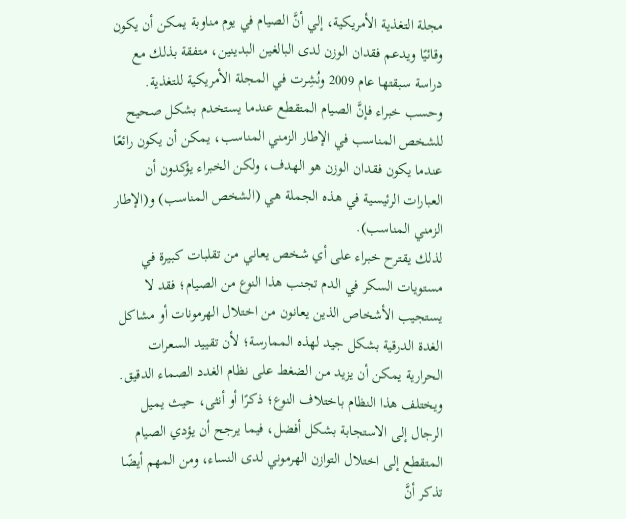مجلة التغذية الأمريكية، إلي أنَّ الصيام في يوم مناوبة يمكن أن يكون وقائيًا ويدعم فقدان الوزن لدى البالغين البدينين، متفقة بذلك مع دراسة سبقتها عام 2009 ونُشِرت في المجلة الأمريكية للتغذية.
وحسب خبراء فإنَّ الصيام المتقطع عندما يستخدم بشكل صحيح للشخص المناسب في الإطار الزمني المناسب، يمكن أن يكون رائعًا عندما يكون فقدان الوزن هو الهدف، ولكن الخبراء يؤكدون أن العبارات الرئيسية في هذه الجملة هي (الشخص المناسب) و(الإطار الزمني المناسب).
لذلك يقترح خبراء على أي شخص يعاني من تقلبات كبيرة في مستويات السكر في الدم تجنب هذا النوع من الصيام؛ فقد لا يستجيب الأشخاص الذين يعانون من اختلال الهرمونات أو مشاكل الغدة الدرقية بشكل جيد لهذه الممارسة؛ لأن تقييد السعرات الحرارية يمكن أن يزيد من الضغط على نظام الغدد الصماء الدقيق.
ويختلف هذا النظام باختلاف النوع؛ ذكرًا أو أنثى، حيث يميل الرجال إلى الاستجابة بشكل أفضل، فيما يرجح أن يؤدي الصيام المتقطع إلى اختلال التوازن الهرموني لدى النساء، ومن المهم أيضًا تذكر أنَّ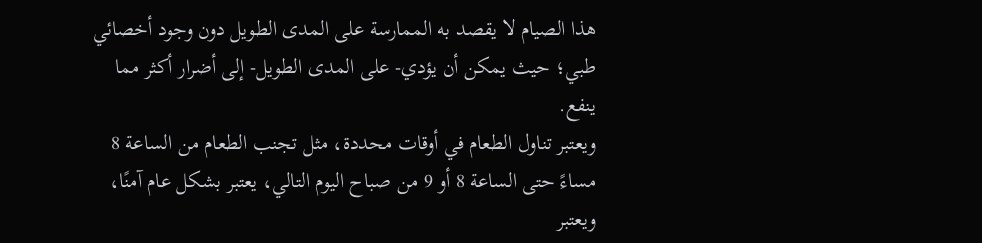هذا الصيام لا يقصد به الممارسة على المدى الطويل دون وجود أخصائي طبي؛ حيث يمكن أن يؤدي- على المدى الطويل- إلى أضرار أكثر مما ينفع.
ويعتبر تناول الطعام في أوقات محددة، مثل تجنب الطعام من الساعة 8 مساءً حتى الساعة 8 أو 9 من صباح اليوم التالي، يعتبر بشكل عام آمنًا، ويعتبر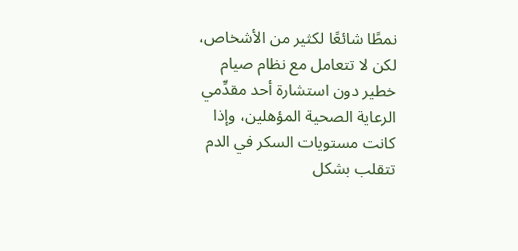نمطًا شائعًا لكثير من الأشخاص، لكن لا تتعامل مع نظام صيام خطير دون استشارة أحد مقدِّمي الرعاية الصحية المؤهلين، وإذا كانت مستويات السكر في الدم تتقلب بشكل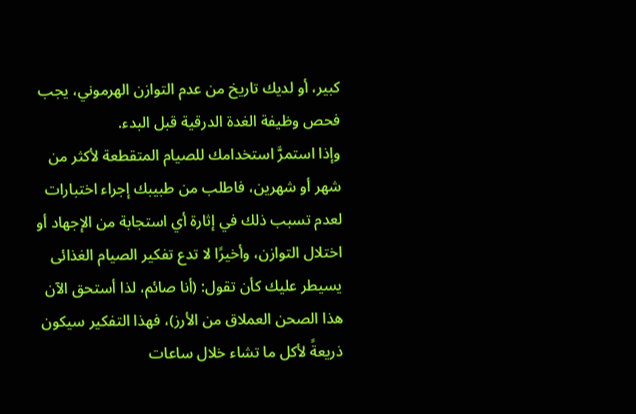كبير، أو لديك تاريخ من عدم التوازن الهرموني، يجب فحص وظيفة الغدة الدرقية قبل البدء.
وإذا استمرَّ استخدامك للصيام المتقطعة لأكثر من شهر أو شهرين، فاطلب من طبيبك إجراء اختبارات لعدم تسبب ذلك في إثارة أي استجابة من الإجهاد أو اختلال التوازن، وأخيرًا لا تدع تفكير الصيام الغذائى يسيطر عليك كأن تقول: (أنا صائم، لذا أستحق الآن هذا الصحن العملاق من الأرز)، فهذا التفكير سيكون ذريعةً لأكل ما تشاء خلال ساعات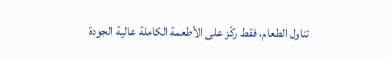تناول الطعام، فقط ركّز على الأطعمة الكاملة عالية الجودة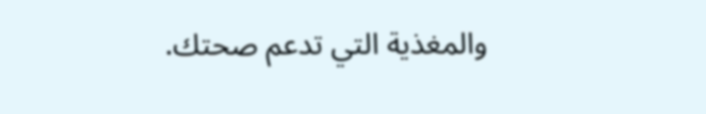والمغذية التي تدعم صحتك.